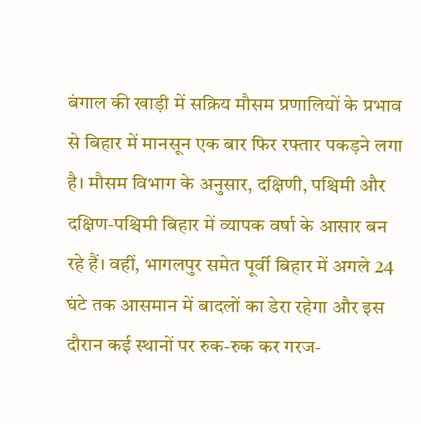बंगाल की खाड़ी में सक्रिय मौसम प्रणालियों के प्रभाव से बिहार में मानसून एक बार फिर रफ्तार पकड़ने लगा है। मौसम विभाग के अनुसार, दक्षिणी, पश्चिमी और दक्षिण-पश्चिमी बिहार में व्यापक वर्षा के आसार बन रहे हैं। वहीं, भागलपुर समेत पूर्वी बिहार में अगले 24 घंटे तक आसमान में बादलों का डेरा रहेगा और इस दौरान कई स्थानों पर रुक-रुक कर गरज-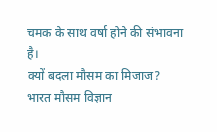चमक के साथ वर्षा होने की संभावना है।
क्यों बदला मौसम का मिजाज?
भारत मौसम विज्ञान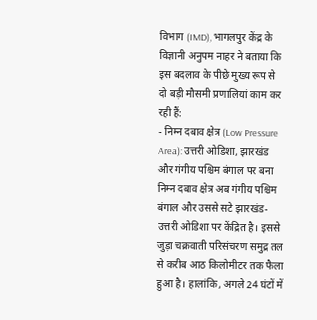विभाग (IMD), भागलपुर केंद्र के विज्ञानी अनुपम नाहर ने बताया कि इस बदलाव के पीछे मुख्य रूप से दो बड़ी मौसमी प्रणालियां काम कर रही हैं:
- निम्न दबाव क्षेत्र (Low Pressure Area): उत्तरी ओडिशा, झारखंड और गंगीय पश्चिम बंगाल पर बना निम्न दबाव क्षेत्र अब गंगीय पश्चिम बंगाल और उससे सटे झारखंड-उत्तरी ओडिशा पर केंद्रित है। इससे जुड़ा चक्रवाती परिसंचरण समुद्र तल से करीब आठ किलोमीटर तक फैला हुआ है। हालांकि, अगले 24 घंटों में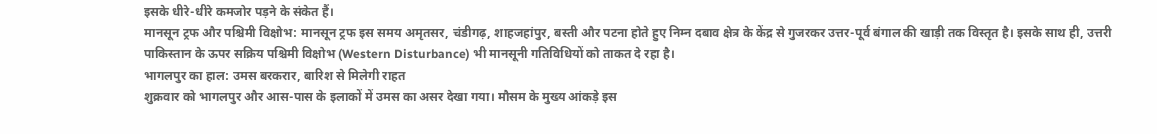इसके धीरे-धीरे कमजोर पड़ने के संकेत हैं।
मानसून ट्रफ और पश्चिमी विक्षोभ: मानसून ट्रफ इस समय अमृतसर, चंडीगढ़, शाहजहांपुर, बस्ती और पटना होते हुए निम्न दबाव क्षेत्र के केंद्र से गुजरकर उत्तर-पूर्व बंगाल की खाड़ी तक विस्तृत है। इसके साथ ही, उत्तरी पाकिस्तान के ऊपर सक्रिय पश्चिमी विक्षोभ (Western Disturbance) भी मानसूनी गतिविधियों को ताकत दे रहा है।
भागलपुर का हाल: उमस बरकरार, बारिश से मिलेगी राहत
शुक्रवार को भागलपुर और आस-पास के इलाकों में उमस का असर देखा गया। मौसम के मुख्य आंकड़े इस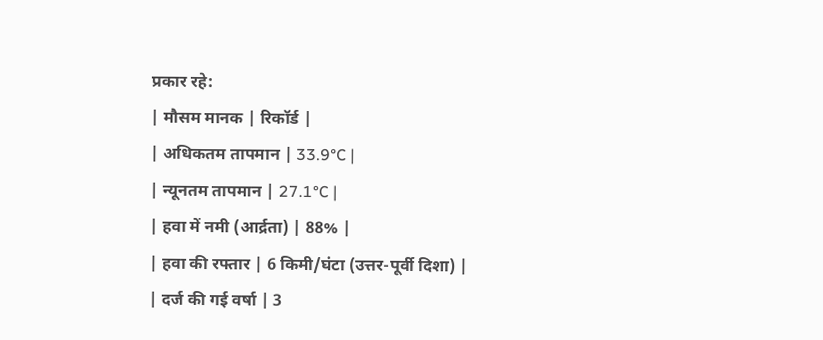प्रकार रहे:
| मौसम मानक | रिकॉर्ड |
| अधिकतम तापमान | 33.9°C |
| न्यूनतम तापमान | 27.1°C |
| हवा में नमी (आर्द्रता) | 88% |
| हवा की रफ्तार | 6 किमी/घंटा (उत्तर-पूर्वी दिशा) |
| दर्ज की गई वर्षा | 3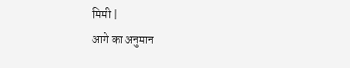मिमी |
आगे का अनुमान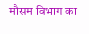मौसम विभाग का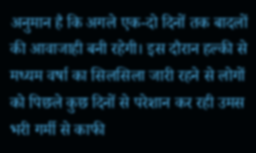अनुमान है कि अगले एक-दो दिनों तक बादलों की आवाजाही बनी रहेगी। इस दौरान हल्की से मध्यम वर्षा का सिलसिला जारी रहने से लोगों को पिछले कुछ दिनों से परेशान कर रही उमस भरी गर्मी से काफी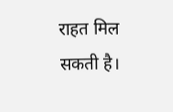राहत मिल सकती है।